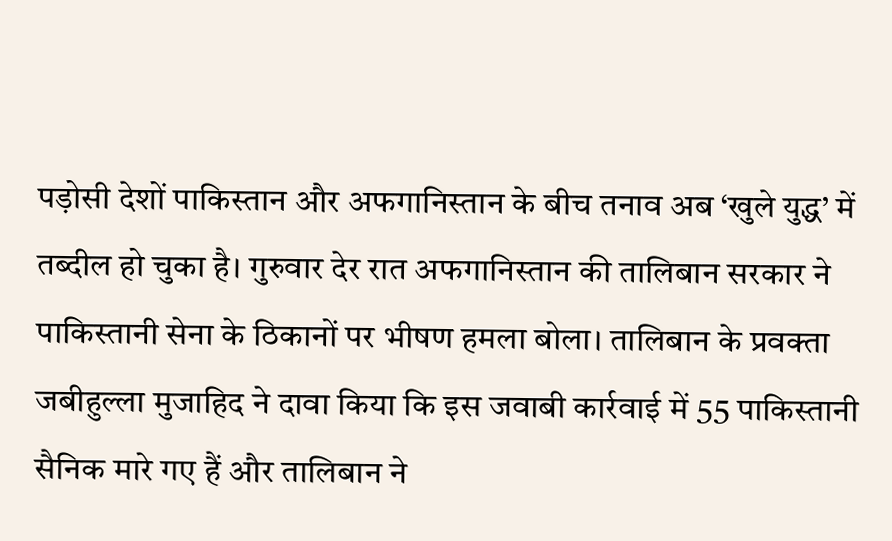पड़ोसी देशों पाकिस्तान और अफगानिस्तान के बीच तनाव अब ‘खुले युद्ध’ में तब्दील हो चुका है। गुरुवार देर रात अफगानिस्तान की तालिबान सरकार ने पाकिस्तानी सेना के ठिकानों पर भीषण हमला बोला। तालिबान के प्रवक्ता जबीहुल्ला मुजाहिद ने दावा किया कि इस जवाबी कार्रवाई में 55 पाकिस्तानी सैनिक मारे गए हैं और तालिबान ने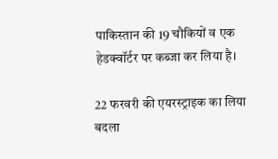पाकिस्तान की 19 चौकियों व एक हेडक्वॉर्टर पर कब्जा कर लिया है।

22 फरवरी की एयरस्ट्राइक का लिया बदला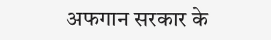अफगान सरकार के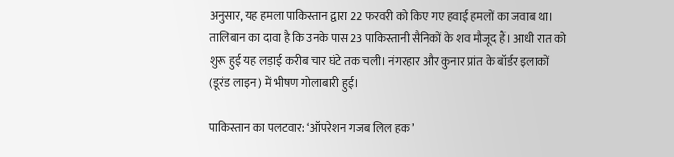अनुसार, यह हमला पाकिस्तान द्वारा 22 फरवरी को किए गए हवाई हमलों का जवाब था। तालिबान का दावा है कि उनके पास 23 पाकिस्तानी सैनिकों के शव मौजूद हैं। आधी रात को शुरू हुई यह लड़ाई करीब चार घंटे तक चली। नंगरहार और कुनार प्रांत के बॉर्डर इलाकों (डूरंड लाइन) में भीषण गोलाबारी हुई।

पाकिस्तान का पलटवार: ‘ऑपरेशन गजब लिल हक’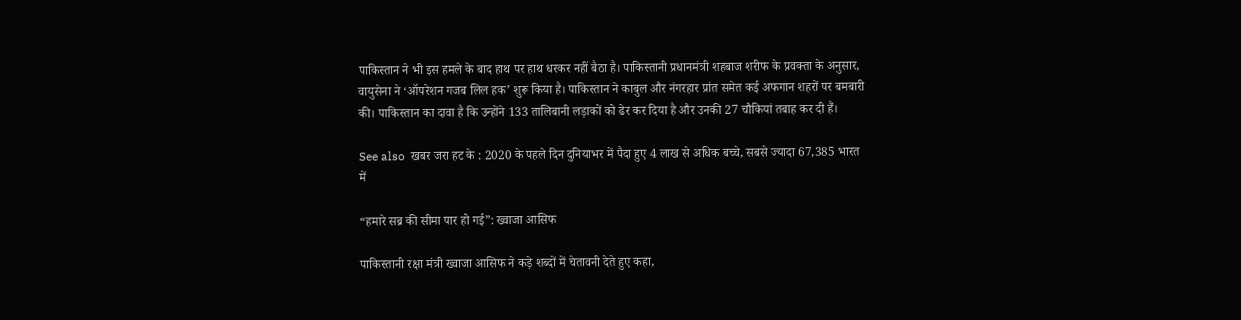पाकिस्तान ने भी इस हमले के बाद हाथ पर हाथ धरकर नहीं बैठा है। पाकिस्तानी प्रधानमंत्री शहबाज शरीफ के प्रवक्ता के अनुसार, वायुसेना ने ‘ऑपरेशन गजब लिल हक’ शुरू किया है। पाकिस्तान ने काबुल और नंगरहार प्रांत समेत कई अफगान शहरों पर बमबारी की। पाकिस्तान का दावा है कि उन्होंने 133 तालिबानी लड़ाकों को ढेर कर दिया है और उनकी 27 चौकियां तबाह कर दी हैं।

See also  खबर जरा हट के : 2020 के पहले दिन दुनियाभर में पैदा हुए 4 लाख से अधिक बच्चे, सबसे ज्यादा 67,385 भारत में

“हमारे सब्र की सीमा पार हो गई”: ख्वाजा आसिफ

पाकिस्तानी रक्षा मंत्री ख्वाजा आसिफ ने कड़े शब्दों में चेतावनी देते हुए कहा,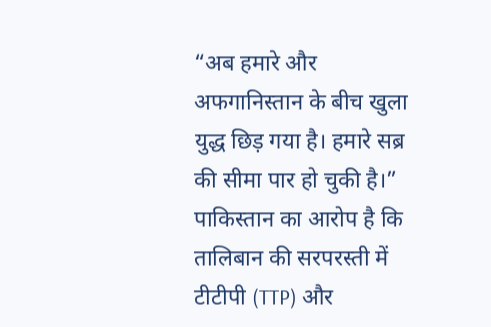“अब हमारे और अफगानिस्तान के बीच खुला युद्ध छिड़ गया है। हमारे सब्र की सीमा पार हो चुकी है।” पाकिस्तान का आरोप है कि तालिबान की सरपरस्ती में टीटीपी (TTP) और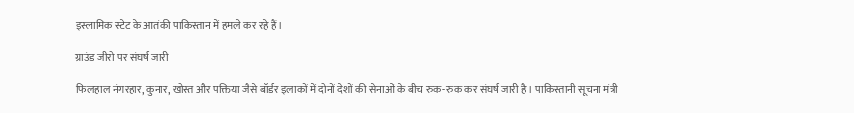इस्लामिक स्टेट के आतंकी पाकिस्तान में हमले कर रहे हैं।

ग्राउंड जीरो पर संघर्ष जारी

फिलहाल नंगरहार, कुनार, खोस्त और पक्तिया जैसे बॉर्डर इलाकों में दोनों देशों की सेनाओं के बीच रुक-रुक कर संघर्ष जारी है। पाकिस्तानी सूचना मंत्री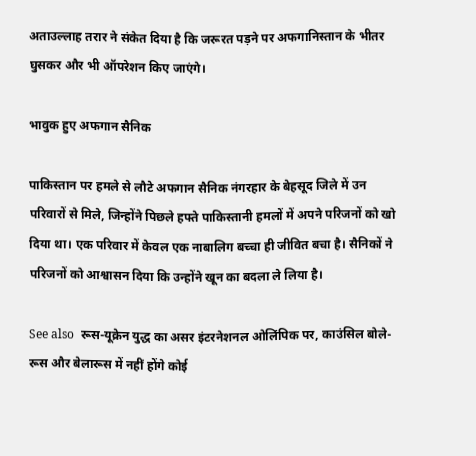अताउल्लाह तरार ने संकेत दिया है कि जरूरत पड़ने पर अफगानिस्तान के भीतर घुसकर और भी ऑपरेशन किए जाएंगे।

भावुक हुए अफगान सैनिक

पाकिस्तान पर हमले से लौटे अफगान सैनिक नंगरहार के बेहसूद जिले में उन परिवारों से मिले, जिन्होंने पिछले हफ्ते पाकिस्तानी हमलों में अपने परिजनों को खो दिया था। एक परिवार में केवल एक नाबालिग बच्चा ही जीवित बचा है। सैनिकों ने परिजनों को आश्वासन दिया कि उन्होंने खून का बदला ले लिया है।

See also  रूस-यूक्रेन युद्ध का असर इंटरनेशनल ओलिंपिक पर, काउंसिल बोले- रूस और बेलारूस में नहीं होंगे कोई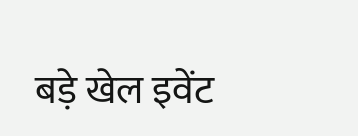बड़े खेल इवेंट